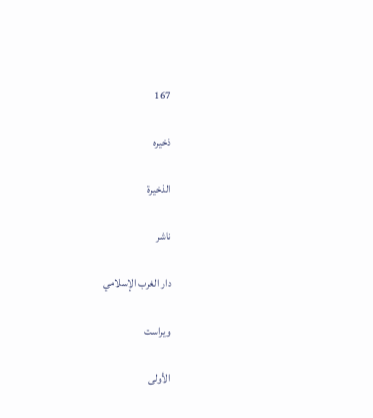167

ذخیره

الذخيرة

ناشر

دار الغرب الإسلامي

ویراست

الأولى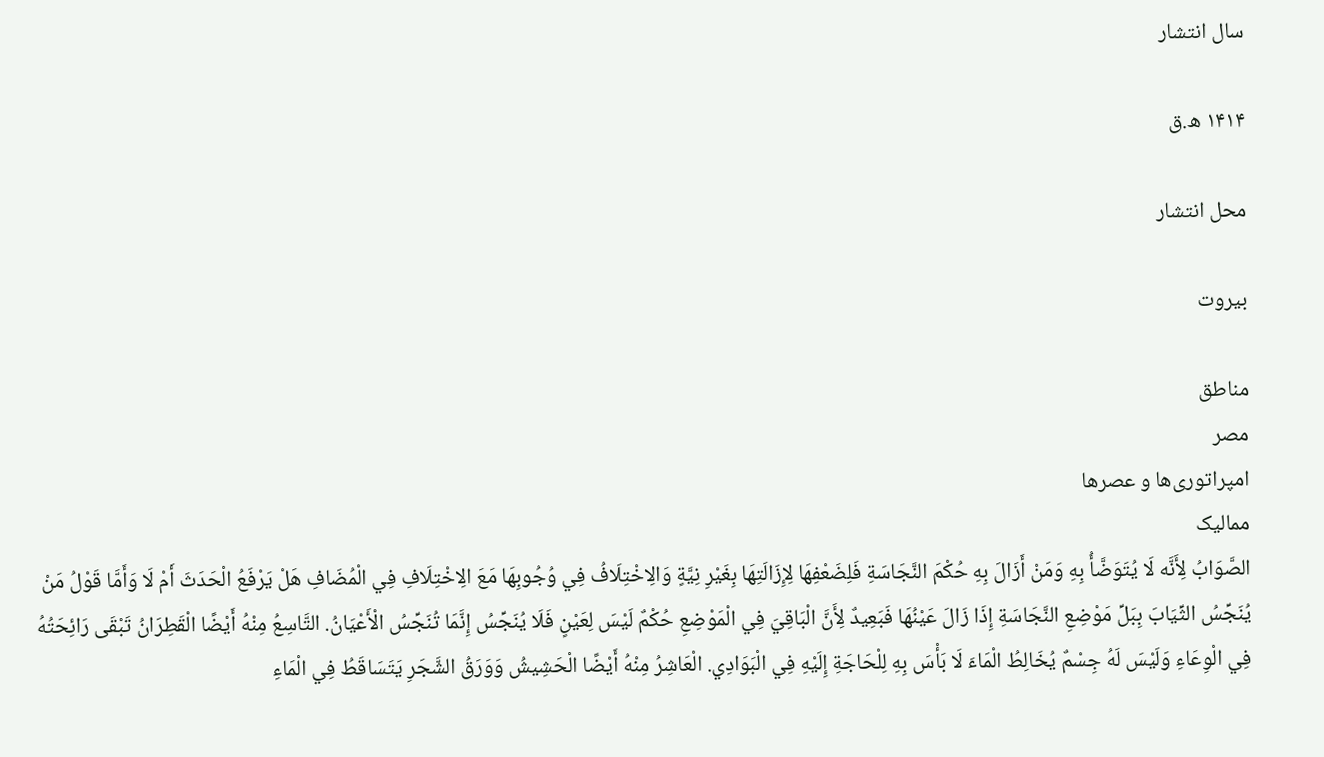سال انتشار

۱۴۱۴ ه.ق

محل انتشار

بيروت

مناطق
مصر
امپراتوری‌ها و عصرها
ممالیک
الصَّوَابُ لِأَنَّه لَا يُتَوَضَّأُ بِهِ وَمَنْ أَزَالَ بِهِ حُكْمَ النَّجَاسَةِ فَلِضَعْفِهَا لِإِزَالَتِهَا بِغَيْرِ نِيَّةٍ وَالِاخْتِلَافُ فِي وُجُوبِهَا مَعَ الِاخْتِلَافِ فِي الْمُضَافِ هَلْ يَرْفَعُ الْحَدَثَ أَمْ لَا وَأَمَّا قَوْلُ مَنْ يُنَجِّسُ الثِّيَابَ بِبَلِّ مَوْضِعِ النَّجَاسَةِ إِذَا زَالَ عَيْنُهَا فَبَعِيدٌ لِأَنَّ الْبَاقِيَ فِي الْمَوْضِعِ حُكْمٌ لَيْسَ لِعَيْنٍ فَلَا يُنَجِّسُ إِنَّمَا تُنَجِّسُ الْأَعْيَانُ. التَّاسِعُ مِنْهُ أَيْضًا الْقَطِرَانُ تَبْقَى رَائِحَتُهُ فِي الْوِعَاءِ وَلَيْسَ لَهُ جِسْمٌ يُخَالِطُ الْمَاءَ لَا بَأْسَ بِهِ لِلْحَاجَةِ إِلَيْهِ فِي الْبَوَادِي. الْعَاشِرُ مِنْهُ أَيْضًا الْحَشِيشُ وَوَرَقُ الشَّجَرِ يَتَسَاقَطُ فِي الْمَاءِ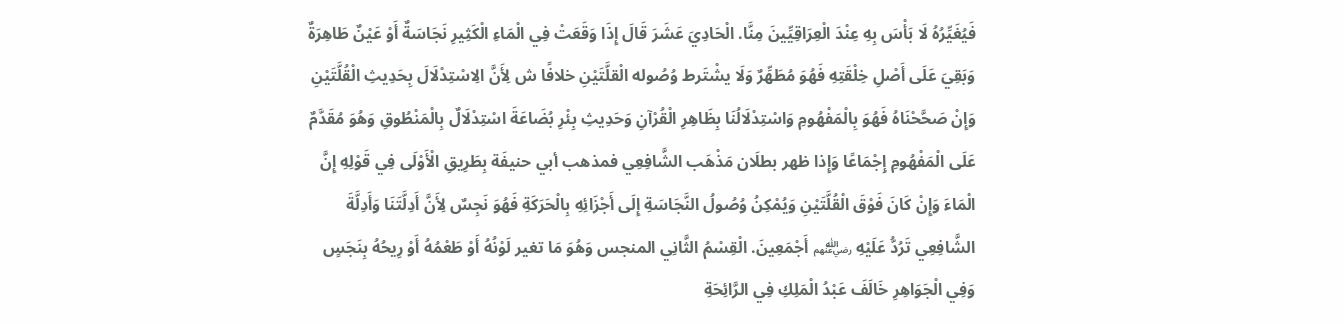فَيُغَيِّرُهُ لَا بَأْسَ بِهِ عِنْدَ الْعِرَاقِيِّينَ مِنَّا. الْحَادِيَ عَشَرَ قَالَ إِذَا وَقَعَتْ فِي الْمَاءِ الْكَثِيرِ نَجَاسَةٌ أَوْ عَيْنٌ طَاهِرَةٌ وَبَقِيَ عَلَى أَصْلِ خِلْقَتِهِ فَهُوَ مُطَهِّرٌ وَلَا يشْتَرط وُصُوله الْقلَّتَيْنِ خلافًا ش لِأَنَّ الِاسْتِدْلَالَ بِحَدِيثِ الْقُلَّتَيْنِ وَإِنْ صَحَّحْنَاهُ فَهُوَ بِالْمَفْهُومِ وَاسْتِدْلَالُنَا بِظَاهِرِ الْقُرْآنِ وَحَدِيثِ بِئْرِ بُضَاعَةَ اسْتِدْلَالٌ بِالْمَنْطُوقِ وَهُوَ مُقَدَّمٌ عَلَى الْمَفْهُومِ إِجْمَاعًا وَإِذا ظهر بطلَان مَذْهَب الشَّافِعِي فمذهب أبي حنيفَة بِطَرِيقِ الْأَوْلَى فِي قَوْلِهِ إِنَّ الْمَاءَ وَإِنْ كَانَ فَوْقَ الْقُلَّتَيْنِ وَيُمْكِنُ وُصُولُ النَّجَاسَةِ إِلَى أَجْزَائِهِ بِالْحَرَكَةِ فَهُوَ نَجِسٌ لِأَنَّ أَدِلَّتَنَا وَأَدِلَّةَ الشَّافِعِي تَرُدُّ عَلَيْهِ ﵃ أَجْمَعِينَ. الْقِسْمُ الثَّانِي المنجس وَهُوَ مَا تغير لَوْنُهُ أَوْ طَعْمُهُ أَوْ رِيحُهُ بِنَجَسٍ وَفِي الْجَوَاهِرِ خَالَفَ عَبْدُ الْمَلِكِ فِي الرَّائِحَةِ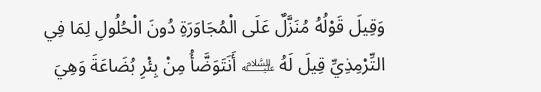وَقِيلَ قَوْلُهُ مُنَزَّلٌ عَلَى الْمُجَاوَرَةِ دُونَ الْحُلُولِ لِمَا فِي التِّرْمِذِيِّ قِيلَ لَهُ ﵇ أَنَتَوَضَّأُ مِنْ بِئْرِ بُضَاعَةَ وَهِيَ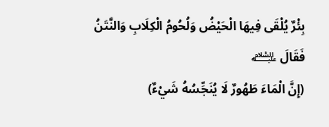بِئْرٌ يُلْقَى فِيهَا الْحَيْضُ وَلُحُومُ الْكِلَابِ وَالنَّتَنُ فَقَالَ ﵇
(إِنَّ الْمَاءَ طَهُورٌ لَا يُنَجِّسُهُ شَيْءٌ)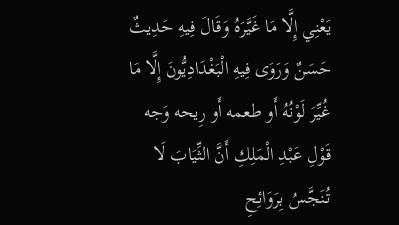يَعْنِي إِلَّا مَا غَيَّرَهُ وَقَالَ فِيهِ حَدِيثٌ حَسَنٌ وَرَوَى فِيهِ الْبَغْدَادِيُّونَ إِلَّا مَا غُيِّرَ لَوْنُهُ أَو طعمه أَو رِيحه وَجه قَوْلِ عَبْدِ الْمَلِكِ أَنَّ الثِّيَابَ لَا تُنَجَّسُ بِرَوَائِحِ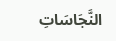النَّجَاسَاتِ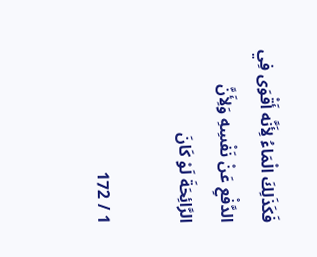فَكَذَلِكَ الْمَاءُ لِأَنَّه أَقْوَى فِي الدَّفْعِ عَنْ نَفْسِهِ وَلِأَنَّ الرَّائِحَةَ لَوْ كَانَ

1 / 172